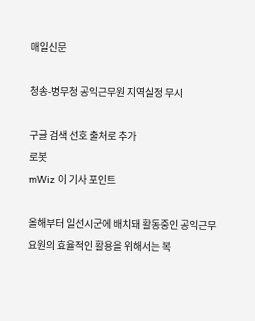매일신문

청송-병무청 공익근무원 지역실정 무시

구글 검색 선호 출처로 추가
로봇
mWiz 이 기사 포인트

올해부터 일선시군에 배치돼 활동중인 공익근무요원의 효율적인 활용을 위해서는 복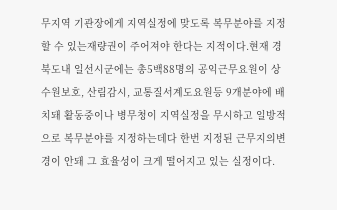무지역 기관장에게 지역실정에 맞도록 복무분야를 지정할 수 있는재량권이 주어져야 한다는 지적이다.현재 경북도내 일선시군에는 총5백88명의 공익근무요원이 상수원보호, 산림감시, 교통질서계도요원등 9개분야에 배치돼 활동중이나 병무청이 지역실정을 무시하고 일방적으로 복무분야를 지정하는데다 한번 지정된 근무지의변경이 안돼 그 효율성이 크게 떨어지고 있는 실정이다.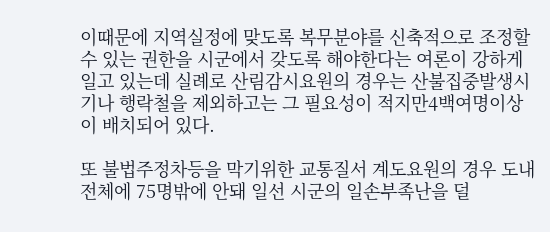이때문에 지역실정에 맞도록 복무분야를 신축적으로 조정할 수 있는 권한을 시군에서 갖도록 해야한다는 여론이 강하게 일고 있는데 실례로 산림감시요원의 경우는 산불집중발생시기나 행락철을 제외하고는 그 필요성이 적지만4백여명이상이 배치되어 있다.

또 불법주정차등을 막기위한 교통질서 계도요원의 경우 도내 전체에 75명밖에 안돼 일선 시군의 일손부족난을 덜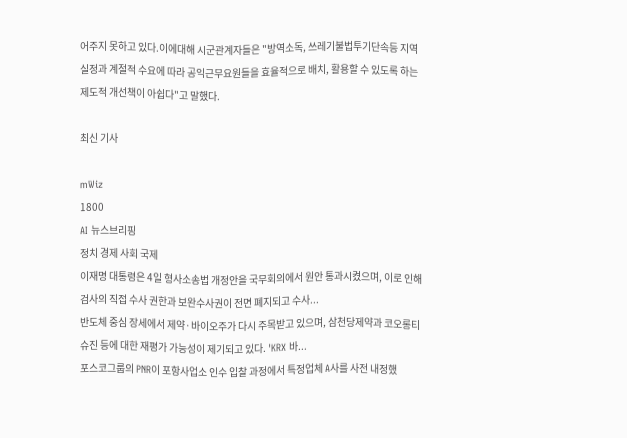어주지 못하고 있다.이에대해 시군관계자들은 "방역소독, 쓰레기불법투기단속등 지역실정과 계절적 수요에 따라 공익근무요원들을 효율적으로 배치, 활용할 수 있도록 하는 제도적 개선책이 아쉽다"고 말했다.

최신 기사

mWiz
1800
AI 뉴스브리핑
정치 경제 사회 국제
이재명 대통령은 4일 형사소송법 개정안을 국무회의에서 원안 통과시켰으며, 이로 인해 검사의 직접 수사 권한과 보완수사권이 전면 폐지되고 수사...
반도체 중심 장세에서 제약·바이오주가 다시 주목받고 있으며, 삼천당제약과 코오롱티슈진 등에 대한 재평가 가능성이 제기되고 있다. 'KRX 바...
포스코그룹의 PNR이 포항사업소 인수 입찰 과정에서 특정업체 A사를 사전 내정했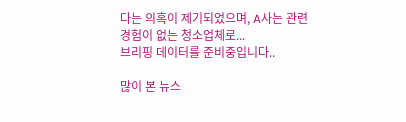다는 의혹이 제기되었으며, A사는 관련 경험이 없는 청소업체로...
브리핑 데이터를 준비중입니다..

많이 본 뉴스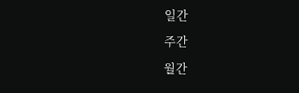일간
주간
월간